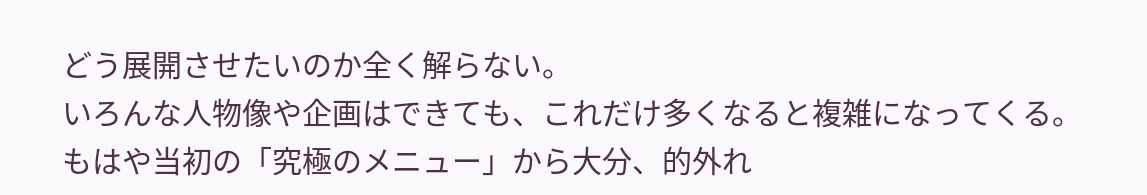どう展開させたいのか全く解らない。
いろんな人物像や企画はできても、これだけ多くなると複雑になってくる。
もはや当初の「究極のメニュー」から大分、的外れ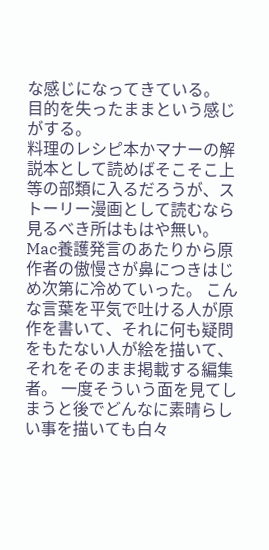な感じになってきている。
目的を失ったままという感じがする。
料理のレシピ本かマナーの解説本として読めばそこそこ上等の部類に入るだろうが、ストーリー漫画として読むなら見るべき所はもはや無い。 Mac養護発言のあたりから原作者の傲慢さが鼻につきはじめ次第に冷めていった。 こんな言葉を平気で吐ける人が原作を書いて、それに何も疑問をもたない人が絵を描いて、それをそのまま掲載する編集者。 一度そういう面を見てしまうと後でどんなに素晴らしい事を描いても白々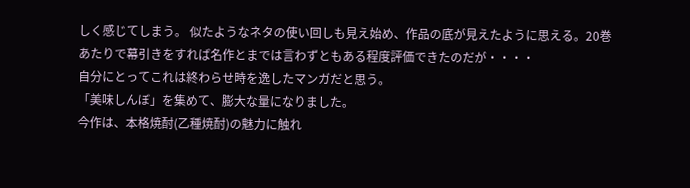しく感じてしまう。 似たようなネタの使い回しも見え始め、作品の底が見えたように思える。20巻あたりで幕引きをすれば名作とまでは言わずともある程度評価できたのだが・・・・
自分にとってこれは終わらせ時を逸したマンガだと思う。
「美味しんぼ」を集めて、膨大な量になりました。
今作は、本格焼酎(乙種焼酎)の魅力に触れ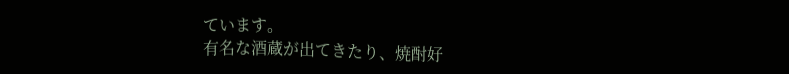ています。
有名な酒蔵が出てきたり、焼酎好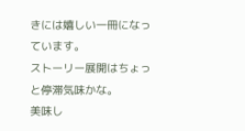きには嬉しい一冊になっています。
ストーリー展開はちょっと停滞気味かな。
美味し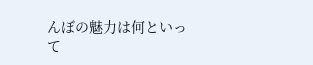んぼの魅力は何といって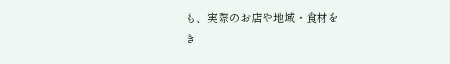も、実際のお店や地域・食材を
き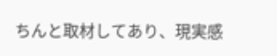ちんと取材してあり、現実感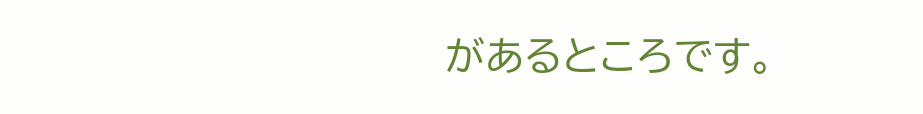があるところです。